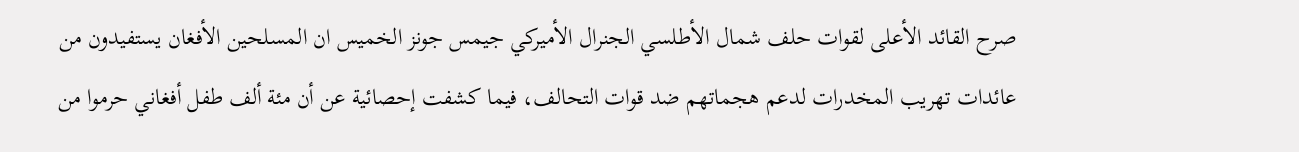صرح القائد الأعلى لقوات حلف شمال الأطلسي الجنرال الأميركي جيمس جونز الخميس ان المسلحين الأفغان يستفيدون من عائدات تهريب المخدرات لدعم هجماتهم ضد قوات التحالف، فيما كشفت إحصائية عن أن مئة ألف طفل أفغاني حرموا من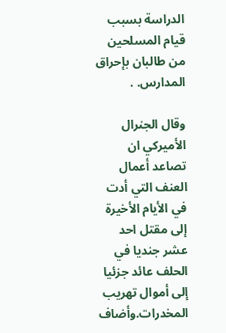الدراسة بسبب قيام المسلحين من طالبان بإحراق المدارس. .

وقال الجنرال الأميركي ان تصاعد أعمال العنف التي أدت في الأيام الأخيرة إلى مقتل احد عشر جنديا في الحلف عائد جزئيا إلى أموال تهريب المخدرات.وأضاف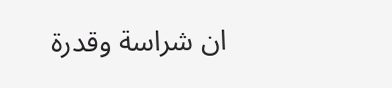ان شراسة وقدرة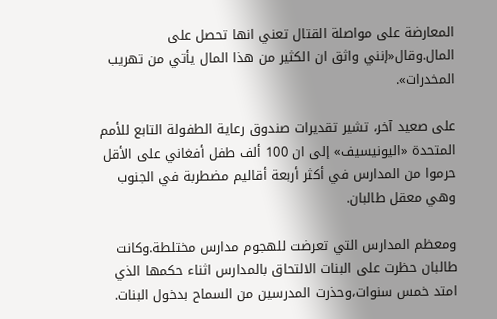المعارضة على مواصلة القتال تعني انها تحصل على المال.وقال«إنني واثق ان الكثير من هذا المال يأتي من تهريب المخدرات».

على صعيد آخر، تشير تقديرات صندوق رعاية الطفولة التابع للأمم المتحدة «اليونيسيف» إلى ان 100 ألف طفل أفغاني على الأقل حرموا من المدارس في أكثر أربعة أقاليم مضطربة في الجنوب وهي معقل طالبان.

ومعظم المدارس التي تعرضت للهجوم مدارس مختلطة.وكانت طالبان حظرت على البنات الالتحاق بالمدارس اثناء حكمها الذي امتد خمس سنوات،وحذرت المدرسين من السماح بدخول البنات.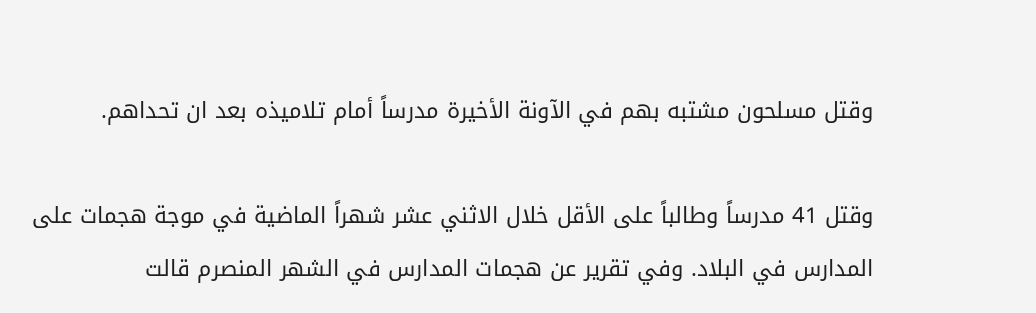وقتل مسلحون مشتبه بهم في الآونة الأخيرة مدرساً أمام تلاميذه بعد ان تحداهم.

وقتل 41 مدرساً وطالباً على الأقل خلال الاثني عشر شهراً الماضية في موجة هجمات على المدارس في البلاد. وفي تقرير عن هجمات المدارس في الشهر المنصرم قالت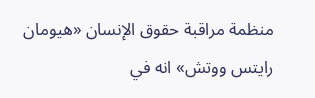منظمة مراقبة حقوق الإنسان «هيومان رايتس ووتش» انه في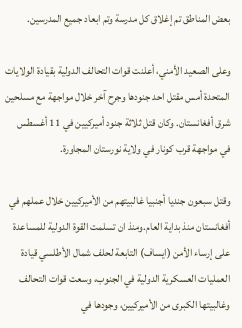بعض المناطق تم إغلاق كل مدرسة وتم ابعاد جميع المدرسين.

وعلى الصعيد الأمني، أعلنت قوات التحالف الدولية بقيادة الولايات المتحدة أمس مقتل احد جنودها وجرح آخر خلال مواجهة مع مسلحين شرق أفغانستان. وكان قتل ثلاثة جنود أميركيين في 11 أغسطس في مواجهة قرب كونار في ولاية نورستان المجاورة.

وقتل سبعون جنديا أجنبيا غالبيتهم من الأميركيين خلال عملهم في أفغانستان منذ بداية العام.ومنذ ان تسلمت القوة الدولية للمساعدة على إرساء الأمن (ايساف) التابعة لحلف شمال الأطلسي قيادة العمليات العسكرية الدولية في الجنوب، وسعت قوات التحالف وغالبيتها الكبرى من الأميركيين، وجودها في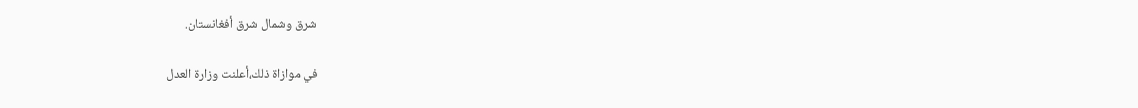شرق وشمال شرق أفغانستان.

في موازاة ذلك،أعلنت وزارة العدل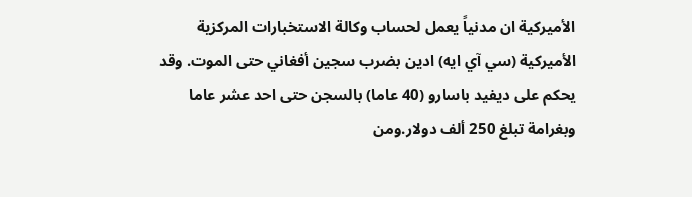الأميركية ان مدنياً يعمل لحساب وكالة الاستخبارات المركزية الأميركية (سي آي ايه) ادين بضرب سجين أفغاني حتى الموت. وقد يحكم على ديفيد باسارو (40 عاما) بالسجن حتى احد عشر عاما وبغرامة تبلغ 250 ألف دولار.ومن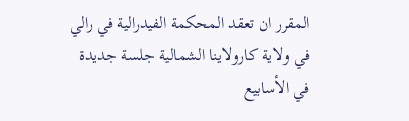المقرر ان تعقد المحكمة الفيدرالية في رالي في ولاية كارولاينا الشمالية جلسة جديدة في الأسابيع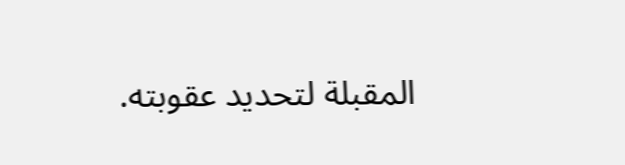المقبلة لتحديد عقوبته.